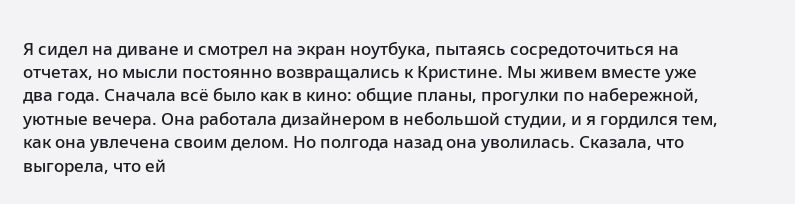Я сидел на диване и смотрел на экран ноутбука, пытаясь сосредоточиться на отчетах, но мысли постоянно возвращались к Кристине. Мы живем вместе уже два года. Сначала всё было как в кино: общие планы, прогулки по набережной, уютные вечера. Она работала дизайнером в небольшой студии, и я гордился тем, как она увлечена своим делом. Но полгода назад она уволилась. Сказала, что выгорела, что ей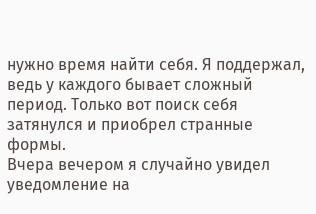нужно время найти себя. Я поддержал, ведь у каждого бывает сложный период. Только вот поиск себя затянулся и приобрел странные формы.
Вчера вечером я случайно увидел уведомление на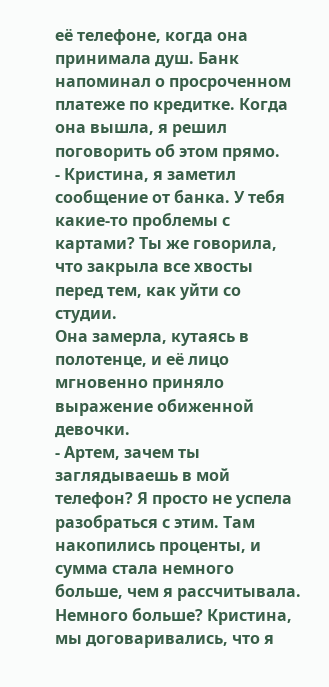её телефоне, когда она принимала душ. Банк напоминал о просроченном платеже по кредитке. Когда она вышла, я решил поговорить об этом прямо.
- Кристина, я заметил сообщение от банка. У тебя какие-то проблемы с картами? Ты же говорила, что закрыла все хвосты перед тем, как уйти со студии.
Она замерла, кутаясь в полотенце, и её лицо мгновенно приняло выражение обиженной девочки.
- Артем, зачем ты заглядываешь в мой телефон? Я просто не успела разобраться с этим. Там накопились проценты, и сумма стала немного больше, чем я рассчитывала.
Немного больше? Кристина, мы договаривались, что я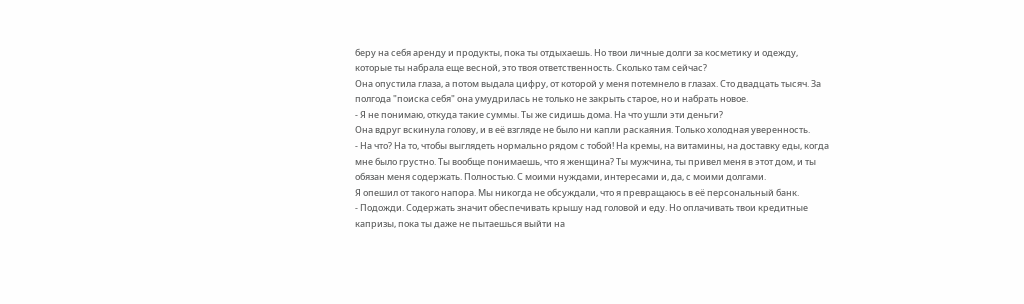беру на себя аренду и продукты, пока ты отдыхаешь. Но твои личные долги за косметику и одежду, которые ты набрала еще весной, это твоя ответственность. Сколько там сейчас?
Она опустила глаза, а потом выдала цифру, от которой у меня потемнело в глазах. Сто двадцать тысяч. За полгода "поиска себя" она умудрилась не только не закрыть старое, но и набрать новое.
- Я не понимаю, откуда такие суммы. Ты же сидишь дома. На что ушли эти деньги?
Она вдруг вскинула голову, и в её взгляде не было ни капли раскаяния. Только холодная уверенность.
- На что? На то, чтобы выглядеть нормально рядом с тобой! На кремы, на витамины, на доставку еды, когда мне было грустно. Ты вообще понимаешь, что я женщина? Ты мужчина, ты привел меня в этот дом, и ты обязан меня содержать. Полностью. С моими нуждами, интересами и, да, с моими долгами.
Я опешил от такого напора. Мы никогда не обсуждали, что я превращаюсь в её персональный банк.
- Подожди. Содержать значит обеспечивать крышу над головой и еду. Но оплачивать твои кредитные капризы, пока ты даже не пытаешься выйти на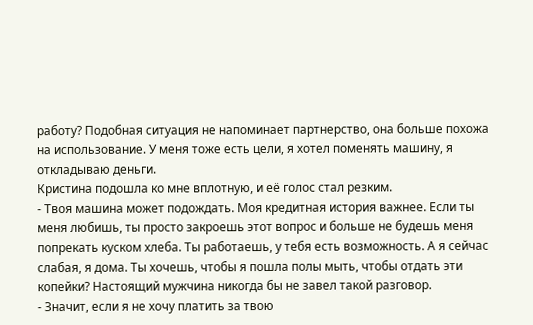работу? Подобная ситуация не напоминает партнерство, она больше похожа на использование. У меня тоже есть цели, я хотел поменять машину, я откладываю деньги.
Кристина подошла ко мне вплотную, и её голос стал резким.
- Твоя машина может подождать. Моя кредитная история важнее. Если ты меня любишь, ты просто закроешь этот вопрос и больше не будешь меня попрекать куском хлеба. Ты работаешь, у тебя есть возможность. А я сейчас слабая, я дома. Ты хочешь, чтобы я пошла полы мыть, чтобы отдать эти копейки? Настоящий мужчина никогда бы не завел такой разговор.
- Значит, если я не хочу платить за твою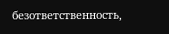безответственность,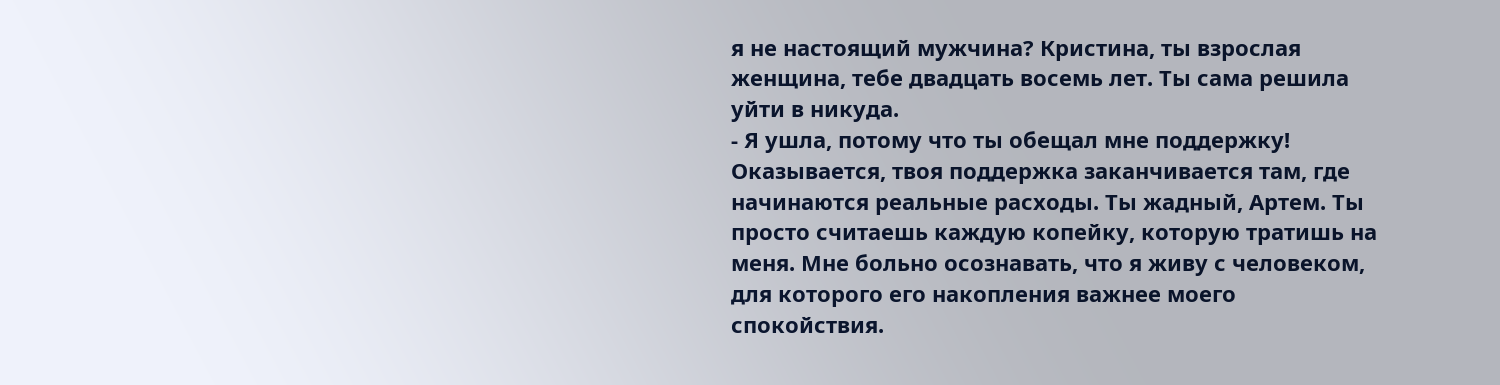я не настоящий мужчина? Кристина, ты взрослая женщина, тебе двадцать восемь лет. Ты сама решила уйти в никуда.
- Я ушла, потому что ты обещал мне поддержку! Оказывается, твоя поддержка заканчивается там, где начинаются реальные расходы. Ты жадный, Артем. Ты просто считаешь каждую копейку, которую тратишь на меня. Мне больно осознавать, что я живу с человеком, для которого его накопления важнее моего спокойствия.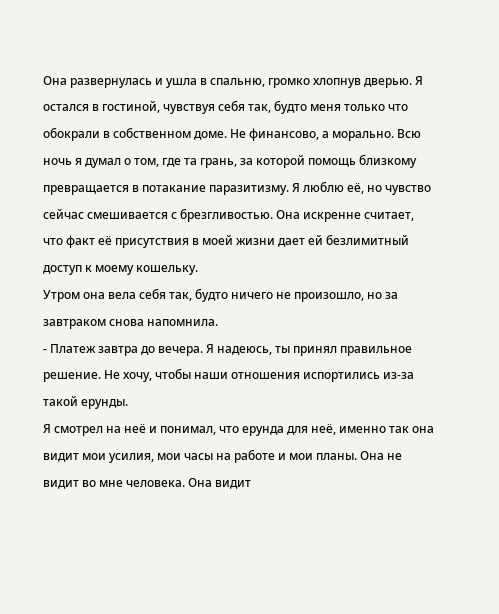Она развернулась и ушла в спальню, громко хлопнув дверью. Я остался в гостиной, чувствуя себя так, будто меня только что обокрали в собственном доме. Не финансово, а морально. Всю ночь я думал о том, где та грань, за которой помощь близкому превращается в потакание паразитизму. Я люблю её, но чувство сейчас смешивается с брезгливостью. Она искренне считает, что факт её присутствия в моей жизни дает ей безлимитный доступ к моему кошельку.
Утром она вела себя так, будто ничего не произошло, но за завтраком снова напомнила.
- Платеж завтра до вечера. Я надеюсь, ты принял правильное решение. Не хочу, чтобы наши отношения испортились из-за такой ерунды.
Я смотрел на неё и понимал, что ерунда для неё, именно так она видит мои усилия, мои часы на работе и мои планы. Она не видит во мне человека. Она видит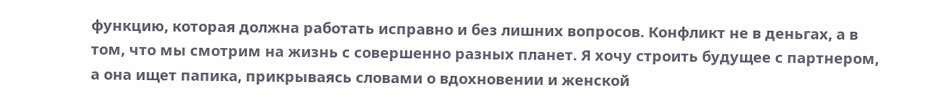функцию, которая должна работать исправно и без лишних вопросов. Конфликт не в деньгах, а в том, что мы смотрим на жизнь с совершенно разных планет. Я хочу строить будущее с партнером, а она ищет папика, прикрываясь словами о вдохновении и женской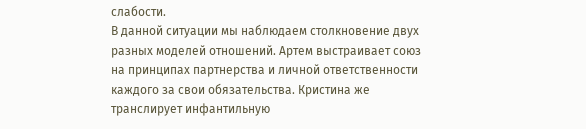слабости.
В данной ситуации мы наблюдаем столкновение двух разных моделей отношений. Артем выстраивает союз на принципах партнерства и личной ответственности каждого за свои обязательства. Кристина же транслирует инфантильную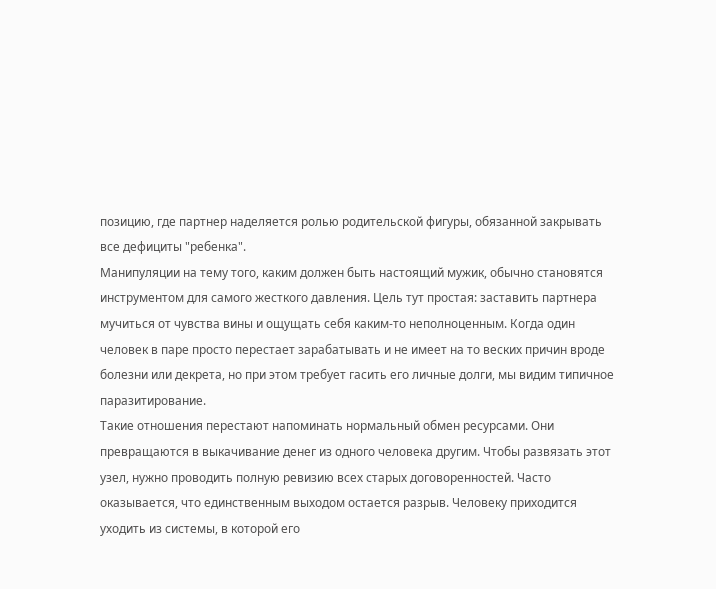позицию, где партнер наделяется ролью родительской фигуры, обязанной закрывать все дефициты "ребенка".
Манипуляции на тему того, каким должен быть настоящий мужик, обычно становятся инструментом для самого жесткого давления. Цель тут простая: заставить партнера мучиться от чувства вины и ощущать себя каким-то неполноценным. Когда один человек в паре просто перестает зарабатывать и не имеет на то веских причин вроде болезни или декрета, но при этом требует гасить его личные долги, мы видим типичное паразитирование.
Такие отношения перестают напоминать нормальный обмен ресурсами. Они превращаются в выкачивание денег из одного человека другим. Чтобы развязать этот узел, нужно проводить полную ревизию всех старых договоренностей. Часто оказывается, что единственным выходом остается разрыв. Человеку приходится уходить из системы, в которой его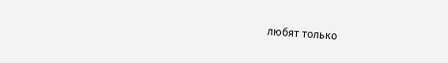любят только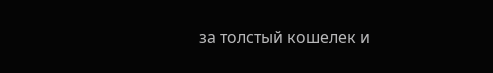за толстый кошелек и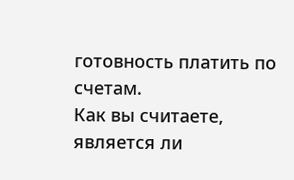готовность платить по счетам.
Как вы считаете, является ли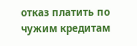отказ платить по чужим кредитам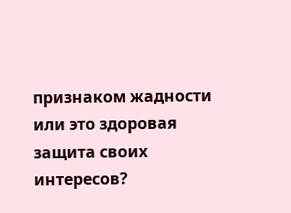признаком жадности или это здоровая защита своих интересов?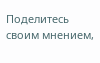Поделитесь своим мнением,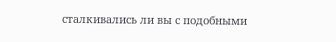сталкивались ли вы с подобными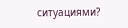ситуациями?